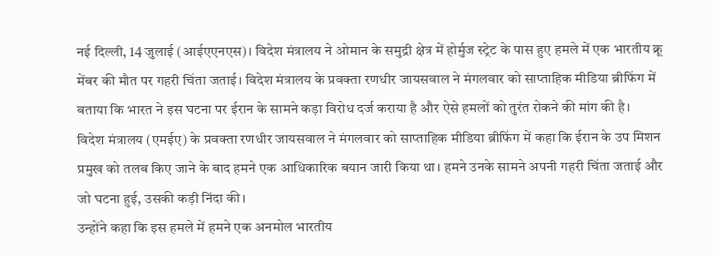नई दिल्ली, 14 जुलाई (आईएएनएस)। विदेश मंत्रालय ने ओमान के समुद्री क्षेत्र में होर्मुज स्ट्रेट के पास हुए हमले में एक भारतीय क्रू मेंबर की मौत पर गहरी चिंता जताई। विदेश मंत्रालय के प्रवक्ता रणधीर जायसवाल ने मंगलवार को साप्ताहिक मीडिया ब्रीफिंग में बताया कि भारत ने इस घटना पर ईरान के सामने कड़ा विरोध दर्ज कराया है और ऐसे हमलों को तुरंत रोकने की मांग की है।
विदेश मंत्रालय (एमईए) के प्रवक्ता रणधीर जायसवाल ने मंगलवार को साप्ताहिक मीडिया ब्रीफिंग में कहा कि ईरान के उप मिशन प्रमुख को तलब किए जाने के बाद हमने एक आधिकारिक बयान जारी किया था। हमने उनके सामने अपनी गहरी चिंता जताई और जो घटना हुई, उसकी कड़ी निंदा की।
उन्होंने कहा कि इस हमले में हमने एक अनमोल भारतीय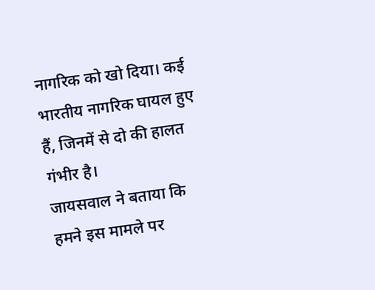नागरिक को खो दिया। कई भारतीय नागरिक घायल हुए हैं, जिनमें से दो की हालत गंभीर है।
जायसवाल ने बताया कि हमने इस मामले पर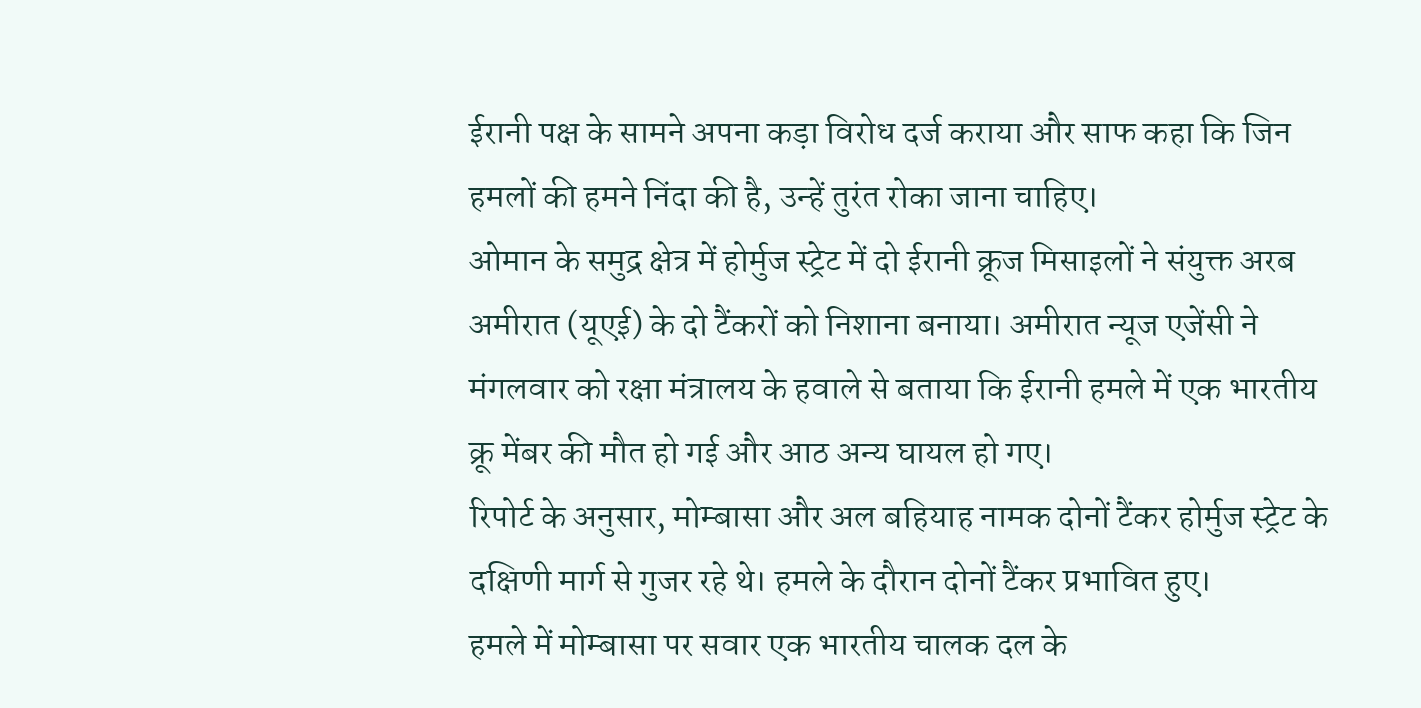ईरानी पक्ष के सामने अपना कड़ा विरोध दर्ज कराया और साफ कहा कि जिन हमलों की हमने निंदा की है, उन्हें तुरंत रोका जाना चाहिए।
ओमान के समुद्र क्षेत्र में होर्मुज स्ट्रेट में दो ईरानी क्रूज मिसाइलों ने संयुक्त अरब अमीरात (यूएई) के दो टैंकरों को निशाना बनाया। अमीरात न्यूज एजेंसी ने मंगलवार को रक्षा मंत्रालय के हवाले से बताया कि ईरानी हमले में एक भारतीय क्रू मेंबर की मौत हो गई और आठ अन्य घायल हो गए।
रिपोर्ट के अनुसार, मोम्बासा और अल बहियाह नामक दोनों टैंकर होर्मुज स्ट्रेट के दक्षिणी मार्ग से गुजर रहे थे। हमले के दौरान दोनों टैंकर प्रभावित हुए।
हमले में मोम्बासा पर सवार एक भारतीय चालक दल के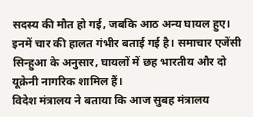सदस्य की मौत हो गई, जबकि आठ अन्य घायल हुए। इनमें चार की हालत गंभीर बताई गई है। समाचार एजेंसी सिन्हुआ के अनुसार, घायलों में छह भारतीय और दो यूक्रेनी नागरिक शामिल हैं।
विदेश मंत्रालय ने बताया कि आज सुबह मंत्रालय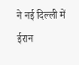ने नई दिल्ली में ईरान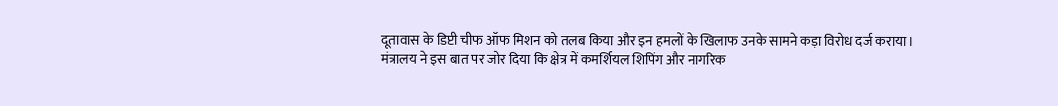दूतावास के डिप्टी चीफ ऑफ मिशन को तलब किया और इन हमलों के खिलाफ उनके सामने कड़ा विरोध दर्ज कराया।
मंत्रालय ने इस बात पर जोर दिया कि क्षेत्र में कमर्शियल शिपिंग और नागरिक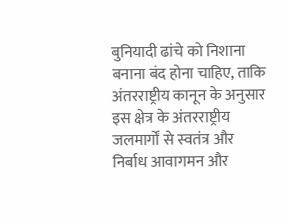बुनियादी ढांचे को निशाना बनाना बंद होना चाहिए, ताकि अंतरराष्ट्रीय कानून के अनुसार इस क्षेत्र के अंतरराष्ट्रीय जलमार्गों से स्वतंत्र और निर्बाध आवागमन और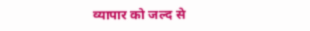व्यापार को जल्द से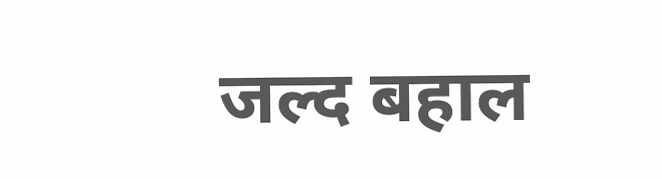जल्द बहाल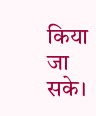किया जा सके।